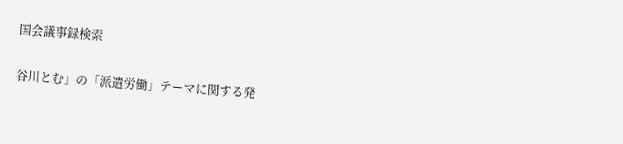国会議事録検索

谷川とむ」の「派遣労働」テーマに関する発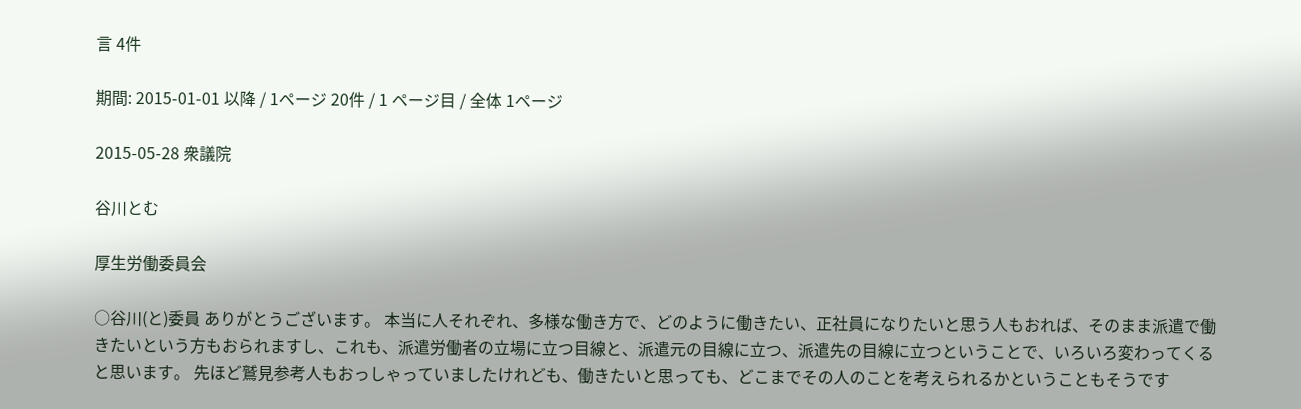言 4件

期間: 2015-01-01 以降 / 1ページ 20件 / 1 ページ目 / 全体 1ページ

2015-05-28 衆議院

谷川とむ

厚生労働委員会

○谷川(と)委員 ありがとうございます。 本当に人それぞれ、多様な働き方で、どのように働きたい、正社員になりたいと思う人もおれば、そのまま派遣で働きたいという方もおられますし、これも、派遣労働者の立場に立つ目線と、派遣元の目線に立つ、派遣先の目線に立つということで、いろいろ変わってくると思います。 先ほど鷲見参考人もおっしゃっていましたけれども、働きたいと思っても、どこまでその人のことを考えられるかということもそうです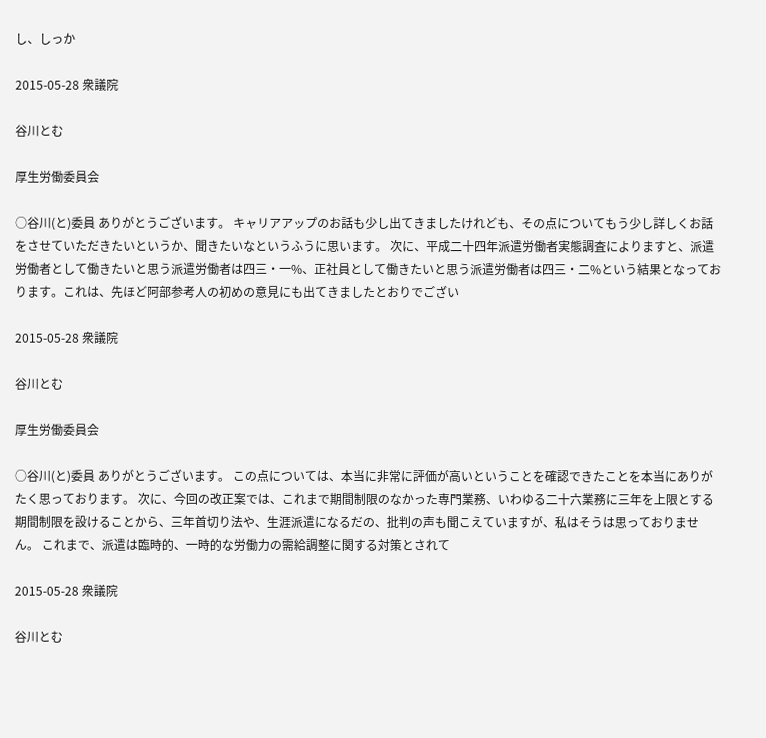し、しっか

2015-05-28 衆議院

谷川とむ

厚生労働委員会

○谷川(と)委員 ありがとうございます。 キャリアアップのお話も少し出てきましたけれども、その点についてもう少し詳しくお話をさせていただきたいというか、聞きたいなというふうに思います。 次に、平成二十四年派遣労働者実態調査によりますと、派遣労働者として働きたいと思う派遣労働者は四三・一%、正社員として働きたいと思う派遣労働者は四三・二%という結果となっております。これは、先ほど阿部参考人の初めの意見にも出てきましたとおりでござい

2015-05-28 衆議院

谷川とむ

厚生労働委員会

○谷川(と)委員 ありがとうございます。 この点については、本当に非常に評価が高いということを確認できたことを本当にありがたく思っております。 次に、今回の改正案では、これまで期間制限のなかった専門業務、いわゆる二十六業務に三年を上限とする期間制限を設けることから、三年首切り法や、生涯派遣になるだの、批判の声も聞こえていますが、私はそうは思っておりません。 これまで、派遣は臨時的、一時的な労働力の需給調整に関する対策とされて

2015-05-28 衆議院

谷川とむ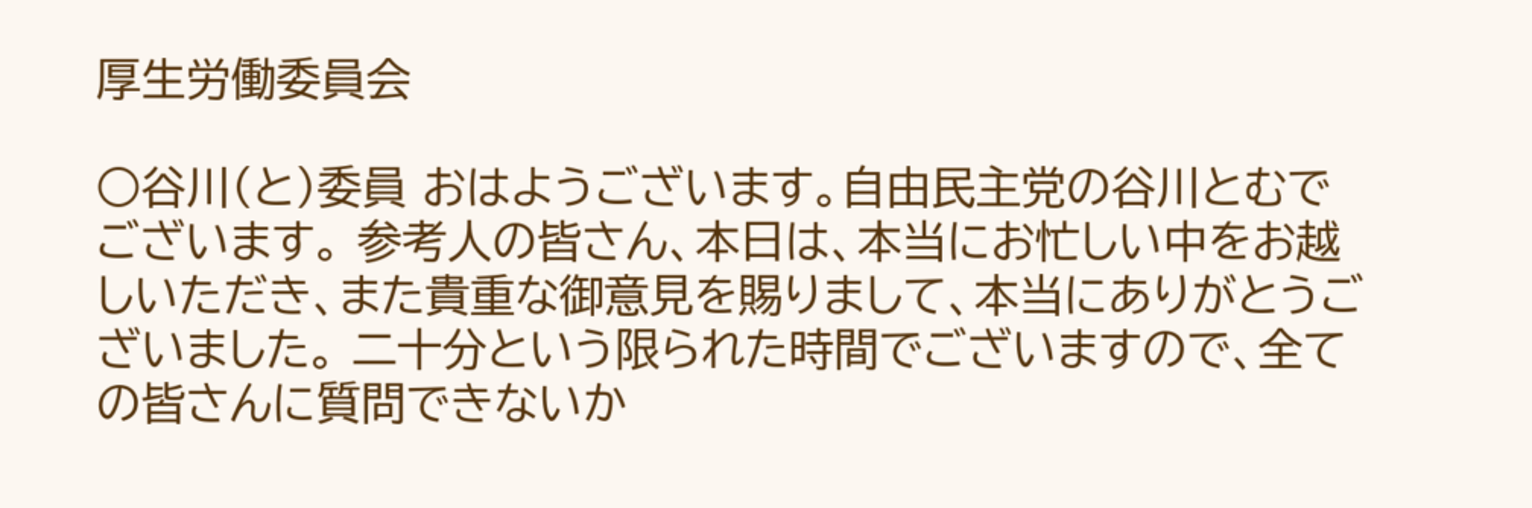厚生労働委員会

○谷川(と)委員 おはようございます。自由民主党の谷川とむでございます。 参考人の皆さん、本日は、本当にお忙しい中をお越しいただき、また貴重な御意見を賜りまして、本当にありがとうございました。 二十分という限られた時間でございますので、全ての皆さんに質問できないか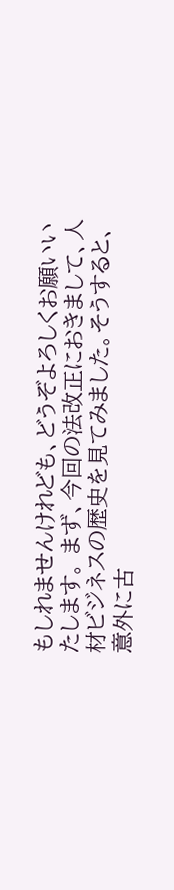もしれませんけれども、どうぞよろしくお願いいたします。 まず、今回の法改正におきまして、人材ビジネスの歴史を見てみました。そうすると、意外に古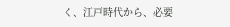く、江戸時代から、必要